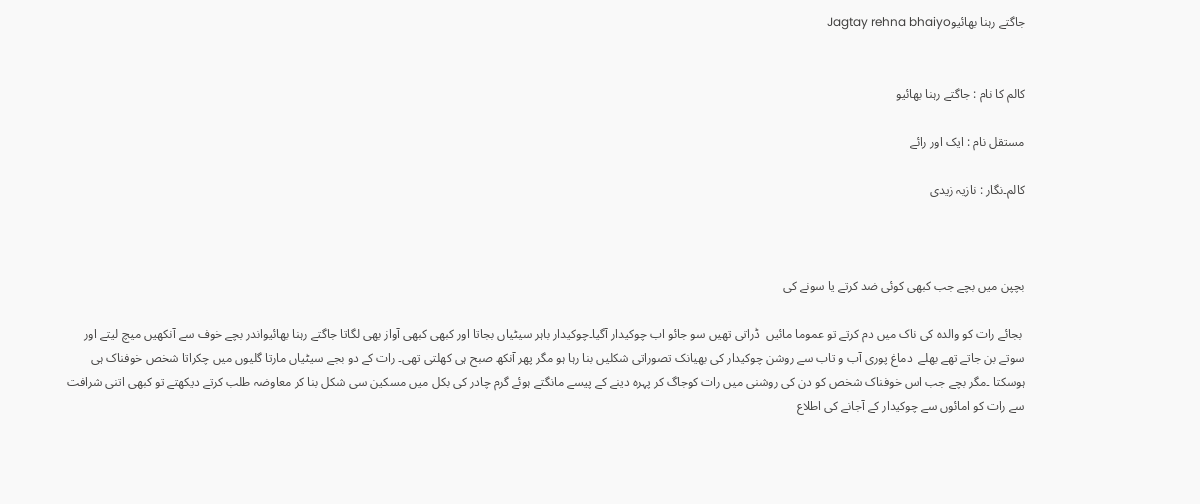جاگتے رہنا بھائیوJagtay rehna bhaiyo


کالم کا نام : جاگتے رہنا بھائیو

مستقل نام : ایک اور رائے

کالم۔نگار : نازیہ زیدی



بچپن میں بچے جب کبھی کوئی ضد کرتے یا سونے کی

 بجائے رات کو والدہ کی ناک میں دم کرتے تو عموما مائیں  ڈراتی تھیں سو جائو اب چوکیدار آگیا۔چوکیدار باہر سیٹیاں بجاتا اور کبھی کبھی آواز بھی لگاتا جاگتے رہنا بھائیواندر بچے خوف سے آنکھیں میچ لیتے اور سوتے بن جاتے تھے بھلے  دماغ پوری آب و تاب سے روشن چوکیدار کی بھیانک تصوراتی شکلیں بنا رہا ہو مگر پھر آنکھ صبح ہی کھلتی تھی۔ رات کے دو بجے سیٹیاں مارتا گلیوں میں چکراتا شخص خوفناک ہی ہوسکتا ۔مگر بچے جب اس خوفناک شخص کو دن کی روشنی میں رات کوجاگ کر پہرہ دینے کے پیسے مانگتے ہوئے گرم چادر کی بکل میں مسکین سی شکل بنا کر معاوضہ طلب کرتے دیکھتے تو کبھی اتنی شرافت سے رات کو امائوں سے چوکیدار کے آجانے کی اطلاع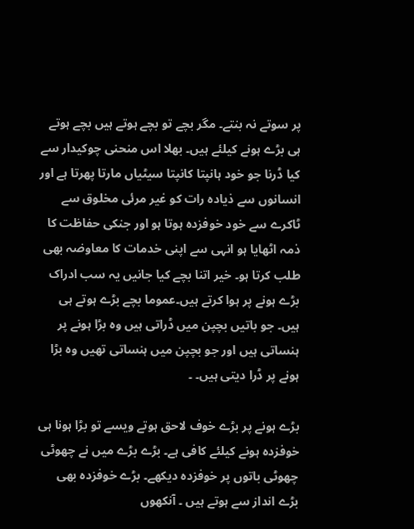پر سوتے نہ بنتے۔ مگر بچے تو بچے ہوتے ہیں بچے ہوتے ہی بڑے ہونے کیلئے ہیں۔ بھلا اس منحنی چوکیدار سے کیا ڈرنا جو خود ہانپتا کانپتا سیٹیاں مارتا پھرتا ہے اور انسانوں سے ذیادہ رات کو غیر مرئی مخلوق سے ٹاکرے سے خود خوفزدہ ہوتا ہو اور جنکی حفاظت کا ذمہ اٹھایا ہو انہی سے اپنی خدمات کا معاوضہ بھی طلب کرتا ہو۔ خیر اتنا بچے کیا جانیں یہ سب ادراک بڑے ہونے پر ہوا کرتے ہیں۔عموما بچے بڑے ہوتے ہی ہیں۔ جو باتیں بچپن میں ڈراتی ہیں وہ بڑا ہونے پر ہنساتی ہیں اور جو بچپن میں ہنساتی تھیں وہ بڑا ہونے پر ڈرا دیتی ہیں۔ ۔

بڑے ہونے پر بڑے خوف لاحق ہوتے ویسے تو بڑا ہونا ہی خوفزدہ ہونے کیلئے کافی ہے۔ بڑے بڑے میں نے چھوٹی چھوٹی باتوں پر خوفزدہ دیکھے۔ بڑے خوفزدہ بھی بڑے انداز سے ہوتے ہیں ۔ آنکھوں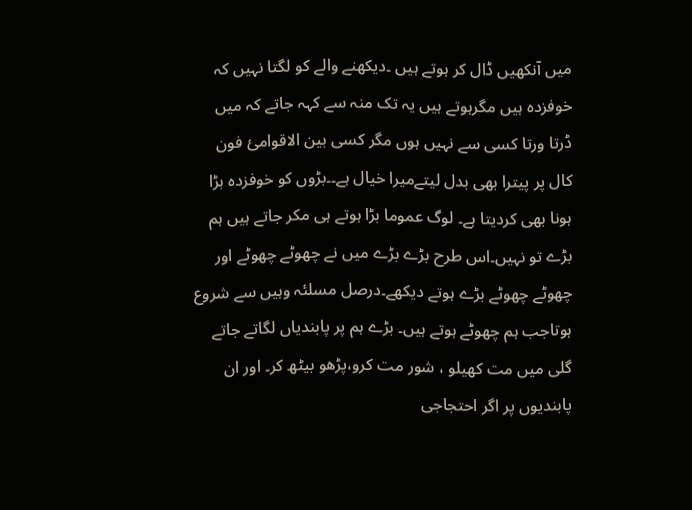میں آنکھیں ڈال کر ہوتے ہیں ۔دیکھنے والے کو لگتا نہیں کہ خوفزدہ ہیں مگرہوتے ہیں یہ تک منہ سے کہہ جاتے کہ میں ڈرتا ورتا کسی سے نہیں ہوں مگر کسی بین الاقوامئ فون کال پر پیترا بھی بدل لیتےمیرا خیال ہے۔۔بڑوں کو خوفزدہ بڑا ہونا بھی کردیتا ہے۔ لوگ عموما بڑا ہوتے ہی مکر جاتے ہیں ہم بڑے تو نہیں۔اس طرح بڑے بڑے میں نے چھوٹے چھوٹے اور چھوٹے چھوٹے بڑے ہوتے دیکھے۔درصل مسلئہ وہیں سے شروع ہوتاجب ہم چھوٹے ہوتے ہیں۔ بڑے ہم پر پابندیاں لگاتے جاتے گلی میں مت کھیلو ، شور مت کرو،پڑھو بیٹھ کر۔ اور ان پابندیوں پر اگر احتجاجی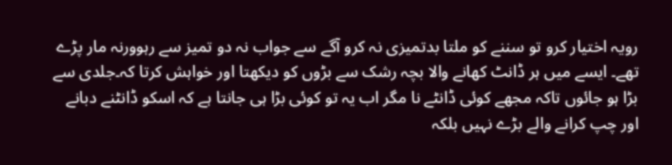رویہ اختیار کرو تو سننے کو ملتا بدتمیزی نہ کرو آگے سے جواب نہ دو تمیز سے رہوورنہ مار پڑے تھے۔ ایسے میں ہر ڈانٹ کھانے والا بچہ رشک سے بڑوں کو دیکھتا اور خواہش کرتا کہ۔جلدی سے بڑا ہو جائوں تاکہ مجھے کوئی ڈانٹے نا مگر اب یہ تو کوئی بڑا ہی جانتا ہے کہ اسکو ڈانٹنے دبانے اور چپ کرانے والے بڑے نہیں بلکہ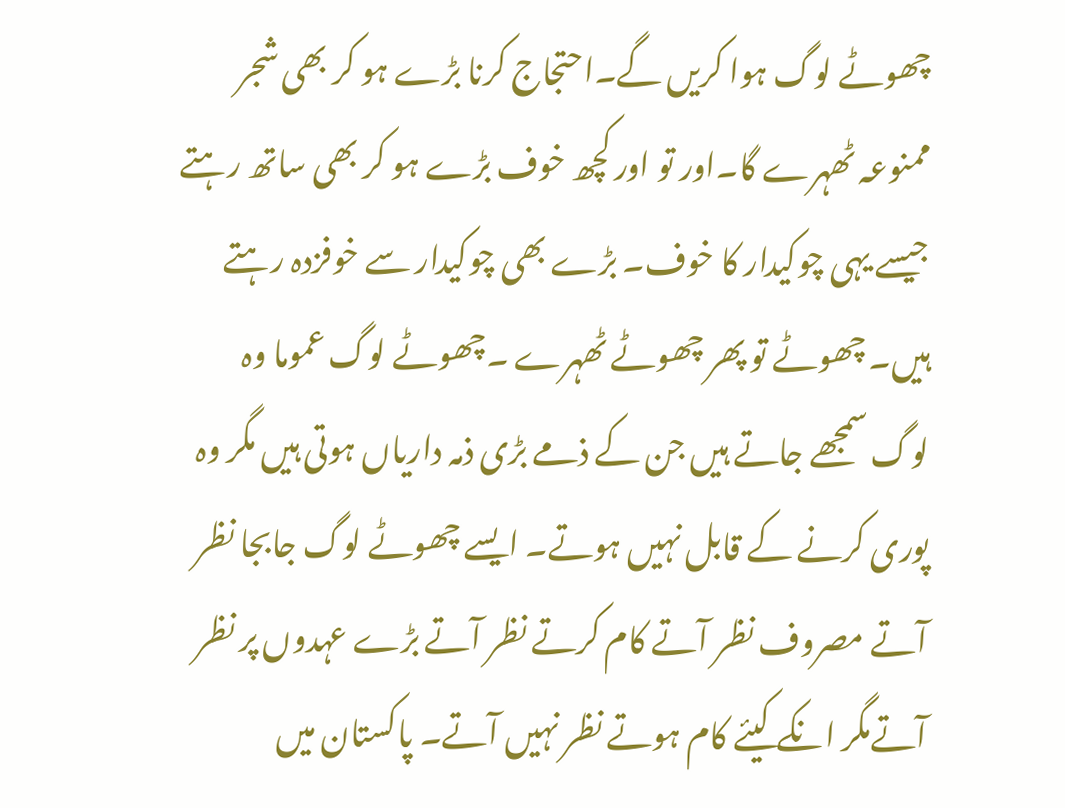چھوٹے لوگ ہوا کریں گے۔احتجاج کرنا بڑے ہو کر بھی شجر ممنوعہ ٹھہرے گا۔اور تو اور کچھ خوف بڑے ہو کر بھی ساتھ رہتے جیسے یہی چوکیدار کا خوف۔ بڑے بھی چوکیدار سے خوفزدہ رہتے ہیں۔ چھوٹے تو پھر چھوٹے ٹھہرے ۔چھوٹے لوگ عموما وہ لوگ سمجھے جاتے ہیں جن کے ذمے بڑی ذمہ داریاں ہوتی ہیں مگر وہ پوری کرنے کے قابل نہیں ہوتے۔ ایسے چھوٹے لوگ جابجا نظر آتے مصروف نظر آتے کام کرتے نظر آتے بڑے عہدوں پر نظر آتےمگر انکے کیئے کام ہوتے نظر نہیں آتے۔ پاکستان میں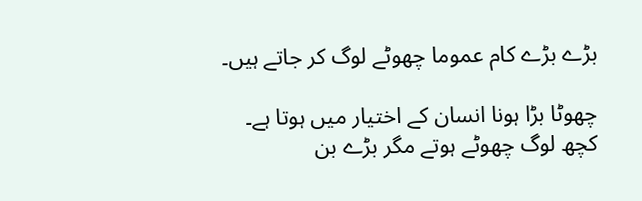بڑے بڑے کام عموما چھوٹے لوگ کر جاتے ہیں۔

چھوٹا بڑا ہونا انسان کے اختیار میں ہوتا ہے۔ کچھ لوگ چھوٹے ہوتے مگر بڑے بن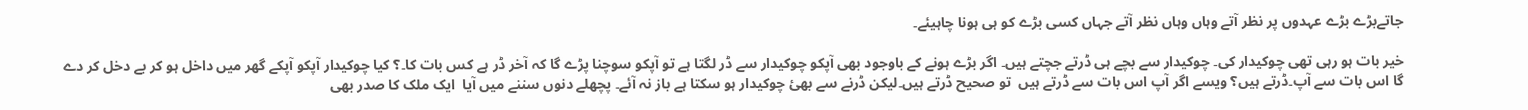جاتےبڑے بڑے عہدوں پر نظر آتے وہاں وہاں نظر آتے جہاں کسی بڑے کو ہی ہونا چاہیئے۔

خیر بات ہو رہی تھی چوکیدار کی۔ چوکیدار سے بچے ہی ڈرتے جچتے ہیں۔ اگر بڑے ہونے کے باوجود بھی آپکو چوکیدار سے ڈر لگتا ہے تو آپکو سوچنا پڑے گا کہ آخر ڈر ہے کس بات کا۔؟ کیا چوکیدار آپکو آپکے گھر میں داخل ہو کر بے دخل کر دے گا اس بات سے آپ۔ڈرتے ہیں؟ ویسے اگر آپ اس بات سے ڈرتے ہیں  تو صحیح ڈرتے ہیں۔لیکن ڈرنے سے بھئ چوکیدار ہو سکتا ہے باز نہ آئے۔ پچھلے دنوں سننے میں آیا  ایک ملک کا صدر بھی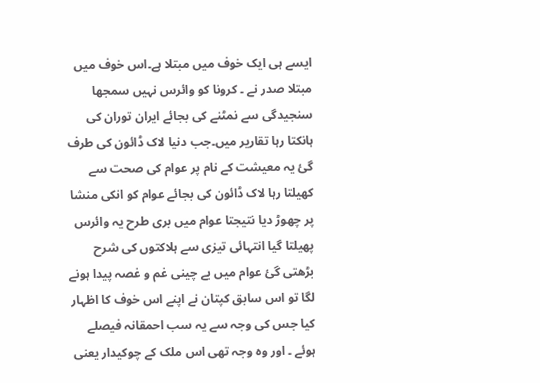ایسے ہی ایک خوف میں مبتلا ہے۔اس خوف میں مبتلا صدر نے ۔ کرونا کو وائرس نہیں سمجھا سنجیدگی سے نمٹنے کی بجائے ایران توران کی ہانکتا رہا تقاریر میں۔جب دنیا لاک ڈائون کی طرف گئ یہ معیشت کے نام پر عوام کی صحت سے کھیلتا رہا لاک ڈائون کی بجائے عوام کو انکی منشا پر چھوڑ دیا نتیجتا عوام میں بری طرح یہ وائرس پھیلتا گیا انتہائی تیزی سے ہلاکتوں کی شرح بڑھتی گئ عوام میں بے چینی غم و غصہ پیدا ہونے لگا تو اس سابق کپتان نے اپنے اس خوف کا اظہار کیا جس کی وجہ سے یہ سب احمقانہ فیصلے ہوئے ۔ اور وہ وجہ تھی اس ملک کے چوکیدار یعنی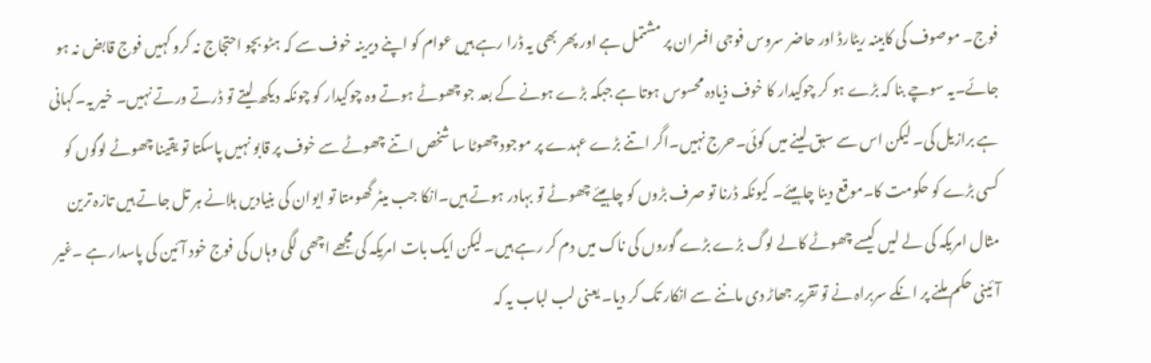فوج۔ موصوف کی کابینہ ریٹارڈ اور حاضر سروس فوجی افسران پر مشتمل ہے اور پھر بھی یہ ڈرا رہے ہیں عوام کو اپنے دیرینہ خوف سے کہ ہٹو بچو احتجاج نہ کرو کہیں فوج قابض نہ ہو جائے۔یہ سوچے بنا کہ بڑے ہو کر چوکیدار کا خوف ذیادہ محسوس ہوتا ہے جبکہ بڑے ہونے کے بعد جو چھوٹے ہوتے وہ چوکیدار کو چونکہ دیکھ لیتے تو ڈرتے ورتے نہیں۔ خیر یہ۔کہانی ہے برازیل کی۔ لیکن اس سے سبق لینے میں کوئی۔حرج نہیں۔اگر اتنے بڑے عہدے پر موجود چھوٹا سا شخص اتنے چھوٹے سے خوف پر قابو نہیں پاسکتا تو یقینا چھوٹے لوگوں کو کسی بڑے کو حکومت کا۔موقع دینا چاہیئے۔ کیونکہ ڈرنا تو صرف بڑوں کو چاہیئے چھوٹے تو بہادر ہوتے ہیں۔انکا جب میٹر گھومتا تو ایوان کی بنیادیں ہلانے ہر تل جاتے ہیں تازہ ترین مثال امریکہ کی لے لیں کیسے چھوٹے کالے لوگ بڑے بڑے گوروں کی ناک میں دم کر رہے ہیں۔ لیکن ایک بات امریکہ کی مجھے اچھی لگی وہاں کی فوج خود آئین کی پاسدار ہے ۔غیر آئینی حکم ملنے پر انکے سربراہ نے تو تقریر جھاڑ دی ماننے سے انکار تک کر دیا۔ یعنی لب لباب یہ کہ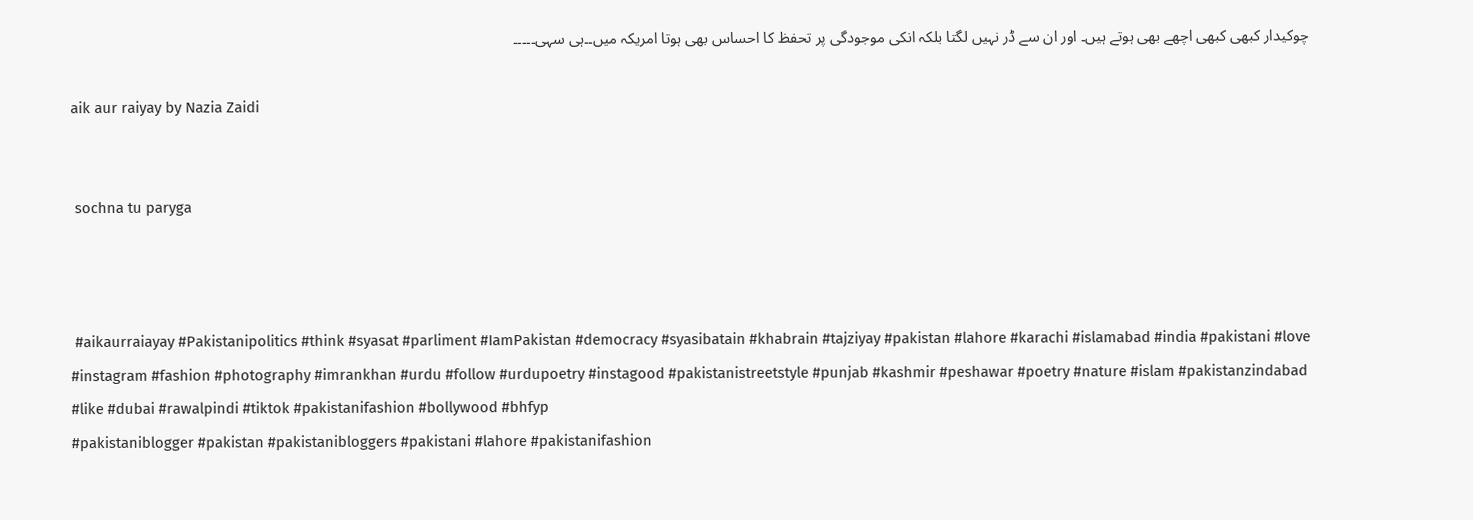چوکیدار کبھی کبھی اچھے بھی ہوتے ہیں۔ اور ان سے ڈر نہیں لگتا بلکہ انکی موجودگی پر تحفظ کا احساس بھی ہوتا امریکہ میں۔۔ہی سہی۔۔۔۔۔

aik aur raiyay by Nazia Zaidi


 sochna tu paryga



 #aikaurraiayay #Pakistanipolitics #think #syasat #parliment #IamPakistan #democracy #syasibatain #khabrain #tajziyay #pakistan #lahore #karachi #islamabad #india #pakistani #love #instagram #fashion #photography #imrankhan #urdu #follow #urdupoetry #instagood #pakistanistreetstyle #punjab #kashmir #peshawar #poetry #nature #islam #pakistanzindabad #like #dubai #rawalpindi #tiktok #pakistanifashion #bollywood #bhfyp
#pakistaniblogger #pakistan #pakistanibloggers #pakistani #lahore #pakistanifashion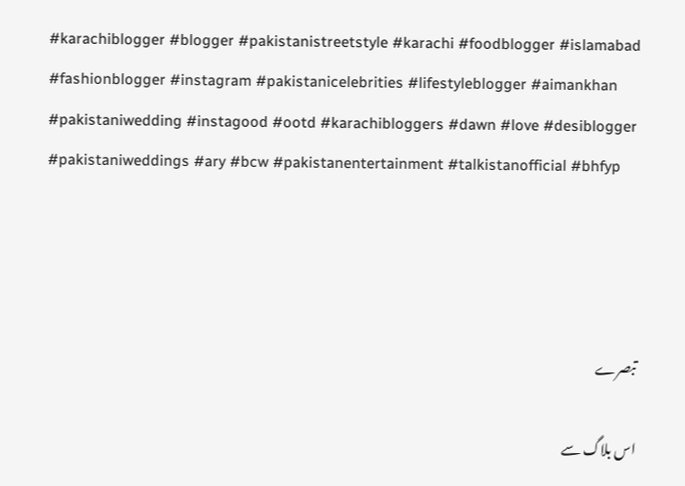#karachiblogger #blogger #pakistanistreetstyle #karachi #foodblogger #islamabad #fashionblogger #instagram #pakistanicelebrities #lifestyleblogger #aimankhan #pakistaniwedding #instagood #ootd #karachibloggers #dawn #love #desiblogger #pakistaniweddings #ary #bcw #pakistanentertainment #talkistanofficial #bhfyp




تبصرے

اس بلاگ سے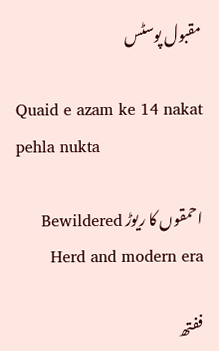مقبول پوسٹس

Quaid e azam ke 14 nakat pehla nukta

احمقوں کا ریوڑ Bewildered Herd and modern era

ففتھ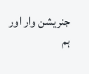جنریشن وار اور ہم